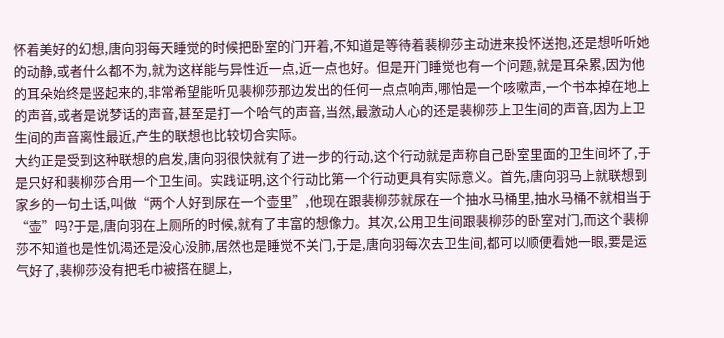怀着美好的幻想,唐向羽每天睡觉的时候把卧室的门开着,不知道是等待着裴柳莎主动进来投怀送抱,还是想听听她的动静,或者什么都不为,就为这样能与异性近一点,近一点也好。但是开门睡觉也有一个问题,就是耳朵累,因为他的耳朵始终是竖起来的,非常希望能听见裴柳莎那边发出的任何一点点响声,哪怕是一个咳嗽声,一个书本掉在地上的声音,或者是说梦话的声音,甚至是打一个哈气的声音,当然,最激动人心的还是裴柳莎上卫生间的声音,因为上卫生间的声音离性最近,产生的联想也比较切合实际。
大约正是受到这种联想的启发,唐向羽很快就有了进一步的行动,这个行动就是声称自己卧室里面的卫生间坏了,于是只好和裴柳莎合用一个卫生间。实践证明,这个行动比第一个行动更具有实际意义。首先,唐向羽马上就联想到家乡的一句土话,叫做“两个人好到尿在一个壶里”,他现在跟裴柳莎就尿在一个抽水马桶里,抽水马桶不就相当于“壶”吗?于是,唐向羽在上厕所的时候,就有了丰富的想像力。其次,公用卫生间跟裴柳莎的卧室对门,而这个裴柳莎不知道也是性饥渴还是没心没肺,居然也是睡觉不关门,于是,唐向羽每次去卫生间,都可以顺便看她一眼,要是运气好了,裴柳莎没有把毛巾被搭在腿上,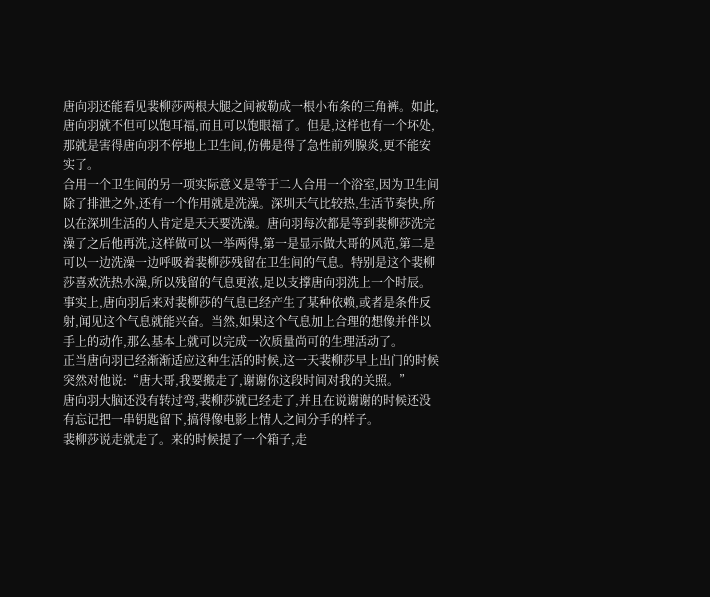唐向羽还能看见裴柳莎两根大腿之间被勒成一根小布条的三角裤。如此,唐向羽就不但可以饱耳福,而且可以饱眼福了。但是,这样也有一个坏处,那就是害得唐向羽不停地上卫生间,仿佛是得了急性前列腺炎,更不能安实了。
合用一个卫生间的另一项实际意义是等于二人合用一个浴室,因为卫生间除了排泄之外,还有一个作用就是洗澡。深圳天气比较热,生活节奏快,所以在深圳生活的人肯定是天天要洗澡。唐向羽每次都是等到裴柳莎洗完澡了之后他再洗,这样做可以一举两得,第一是显示做大哥的风范,第二是可以一边洗澡一边呼吸着裴柳莎残留在卫生间的气息。特别是这个裴柳莎喜欢洗热水澡,所以残留的气息更浓,足以支撑唐向羽洗上一个时辰。事实上,唐向羽后来对裴柳莎的气息已经产生了某种依赖,或者是条件反射,闻见这个气息就能兴奋。当然,如果这个气息加上合理的想像并伴以手上的动作,那么基本上就可以完成一次质量尚可的生理活动了。
正当唐向羽已经渐渐适应这种生活的时候,这一天裴柳莎早上出门的时候突然对他说:“唐大哥,我要搬走了,谢谢你这段时间对我的关照。”
唐向羽大脑还没有转过弯,裴柳莎就已经走了,并且在说谢谢的时候还没有忘记把一串钥匙留下,搞得像电影上情人之间分手的样子。
裴柳莎说走就走了。来的时候提了一个箱子,走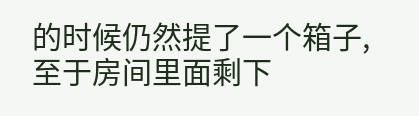的时候仍然提了一个箱子,至于房间里面剩下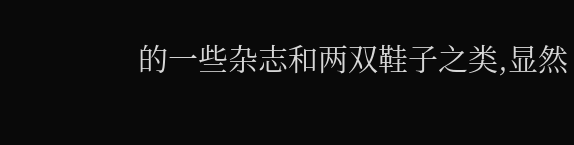的一些杂志和两双鞋子之类,显然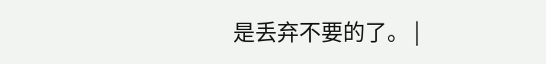是丢弃不要的了。 |